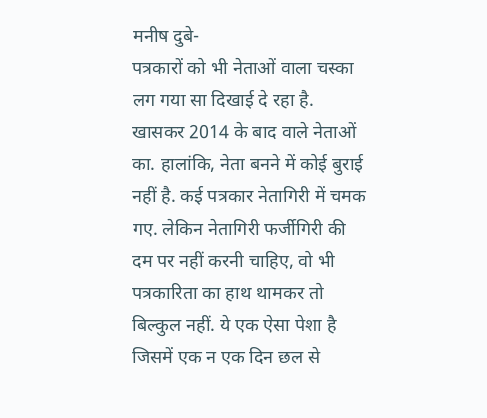मनीष दुबे-
पत्रकारों को भी नेताओं वाला चस्का लग गया सा दिखाई दे रहा है. खासकर 2014 के बाद वाले नेताओं का. हालांकि, नेता बनने में कोई बुराई नहीं है. कई पत्रकार नेतागिरी में चमक गए. लेकिन नेतागिरी फर्जीगिरी की दम पर नहीं करनी चाहिए, वो भी पत्रकारिता का हाथ थामकर तो बिल्कुल नहीं. ये एक ऐसा पेशा है जिसमें एक न एक दिन छल से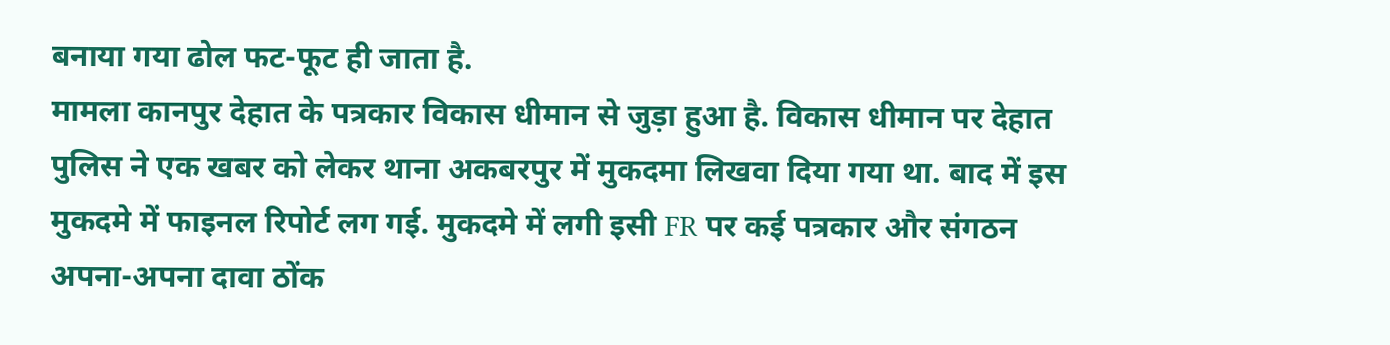बनाया गया ढोल फट-फूट ही जाता है.
मामला कानपुर देहात के पत्रकार विकास धीमान से जुड़ा हुआ है. विकास धीमान पर देहात पुलिस ने एक खबर को लेकर थाना अकबरपुर में मुकदमा लिखवा दिया गया था. बाद में इस मुकदमे में फाइनल रिपोर्ट लग गई. मुकदमे में लगी इसी FR पर कई पत्रकार और संगठन अपना-अपना दावा ठोंक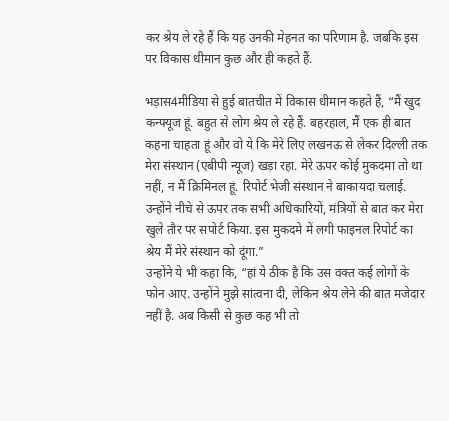कर श्रेय ले रहे हैं कि यह उनकी मेहनत का परिणाम है. जबकि इस पर विकास धीमान कुछ और ही कहते हैं.

भड़ास4मीडिया से हुई बातचीत में विकास धीमान कहते हैं, “मैं खुद कन्फ्यूज हूं. बहुत से लोग श्रेय ले रहे हैं. बहरहाल, मैं एक ही बात कहना चाहता हूं और वो ये कि मेरे लिए लखनऊ से लेकर दिल्ली तक मेरा संस्थान (एबीपी न्यूज) खड़ा रहा. मेरे ऊपर कोई मुकदमा तो था नहीं, न मैं क्रिमिनल हूं. रिपोर्ट भेजी संस्थान ने बाकायदा चलाई. उन्होंने नीचे से ऊपर तक सभी अधिकारियों, मंत्रियों से बात कर मेरा खुले तौर पर सपोर्ट किया. इस मुकदमे में लगी फाइनल रिपोर्ट का श्रेय मैं मेरे संस्थान को दूंगा.”
उन्होंने ये भी कहा कि, “हां ये ठीक है कि उस वक्त कई लोगों के फोन आए. उन्होंने मुझे सांत्वना दी, लेकिन श्रेय लेने की बात मजेदार नहीं है. अब किसी से कुछ कह भी तो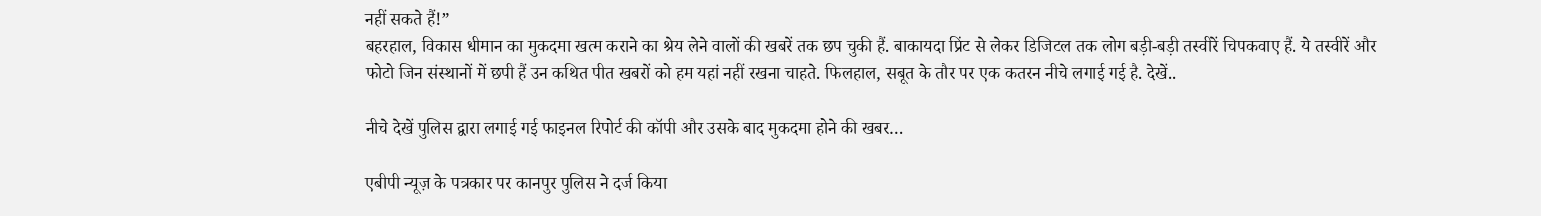नहीं सकते हैं!”
बहरहाल, विकास धीमान का मुकदमा खत्म कराने का श्रेय लेने वालों की खबरें तक छप चुकी हैं. बाकायदा प्रिंट से लेकर डिजिटल तक लोग बड़ी-बड़ी तस्वीरें चिपकवाए हैं. ये तस्वीरें और फोटो जिन संस्थानों में छपी हैं उन कथित पीत खबरों को हम यहां नहीं रखना चाहते. फिलहाल, सबूत के तौर पर एक कतरन नीचे लगाई गई है. देखें..

नीचे देखें पुलिस द्वारा लगाई गई फाइनल रिपोर्ट की कॉपी और उसके बाद मुकदमा होने की खबर…

एबीपी न्यूज़ के पत्रकार पर कानपुर पुलिस ने दर्ज किया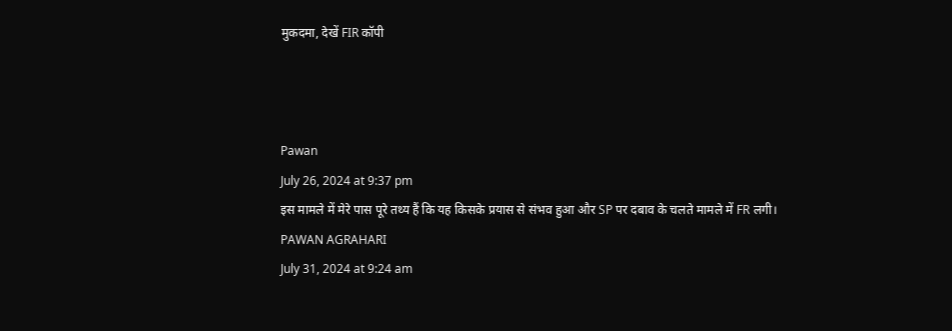मुकदमा, देखें FIR कॉपी



Pawan
July 26, 2024 at 9:37 pm
इस मामले में मेरे पास पूरे तथ्य हैं कि यह किसके प्रयास से संभव हुआ और SP पर दबाव के चलते मामले में FR लगी।
PAWAN AGRAHARI
July 31, 2024 at 9:24 am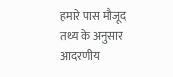हमारे पास मौजूद तथ्य के अनुसार आदरणीय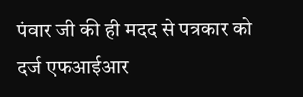पंवार जी की ही मदद से पत्रकार को दर्ज एफआईआर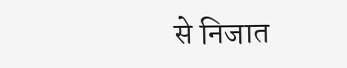से निजात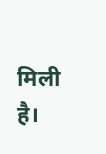मिली है।